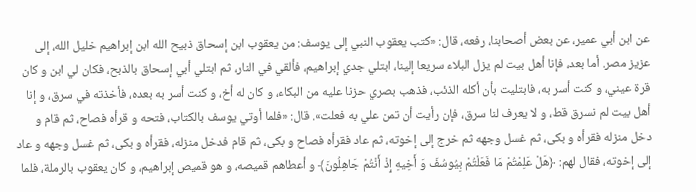عن ابن أبي عمير، عن بعض أصحابنا، رفعه، قال: «كتب يعقوب النبي إلى يوسف: من يعقوب ابن إسحاق ذبيح الله ابن إبراهيم خليل الله، إلى عزيز مصر. أما بعد، فإنا أهل بيت لم يزل البلاء سريعا إلينا، ابتلي جدي إبراهيم، فألقي في النار، ثم ابتلي أبي إسحاق بالذبح، فكان لي ابن و كان قرة عيني، و كنت أسر به، فابتليت بأن أكله الذئب، فذهب بصري حزنا عليه من البكاء، و كان له أخ، و كنت أسر به بعده، فأخذته في سرق، و إنا أهل بيت لم نسرق قط، و لا يعرف لنا سرق، فإن رأيت أن تمن علي به فعلت». قال: «فلما أوتي يوسف بالكتاب، فتحه و قرأه فصاح، ثم قام و دخل منزله فقرأه و بكى، ثم غسل وجهه ثم خرج إلى إخوته، ثم عاد فقرأه فصاح و بكى، ثم قام فدخل منزله، فقرأه و بكى، ثم غسل وجهه و عاد إلى إخوته، فقال لهم: ﴿هَلْ عَلِمْتُمْ مَا فَعَلْتُمْ بِيُوسُفَ وَ أَخِيهِ إِذْ أَنْتُمْ جَاهِلُونَ﴾ و أعطاهم قميصه، و هو قميص إبراهيم، و كان يعقوب بالرملة، فلما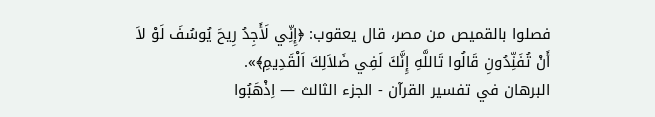فصلوا بالقميص من مصر، قال يعقوب: ﴿إِنِّي لَأَجِدُ رِيحَ يُوسُفَ لَوْ لاَ أَنْ تُفَنِّدُونِ قَالُوا تَاللَّهِ إِنَّكَ لَفِي ضَلاَلِكَ اَلْقَدِيمِ﴾».
البرهان في تفسير القرآن - الجزء الثالث — اِذْهَبُوا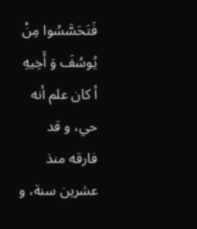فَتَحَسَّسُوا مِنْ يُوسُفَ وَ أَخِيهِ أ كان علم أنه حي، و قد فارقه منذ عشرين سنة، و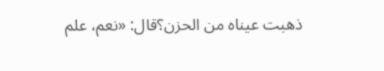ذهبت عيناه من الحزن؟قال: «نعم، علم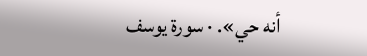أنه حي». · سورة يوسف